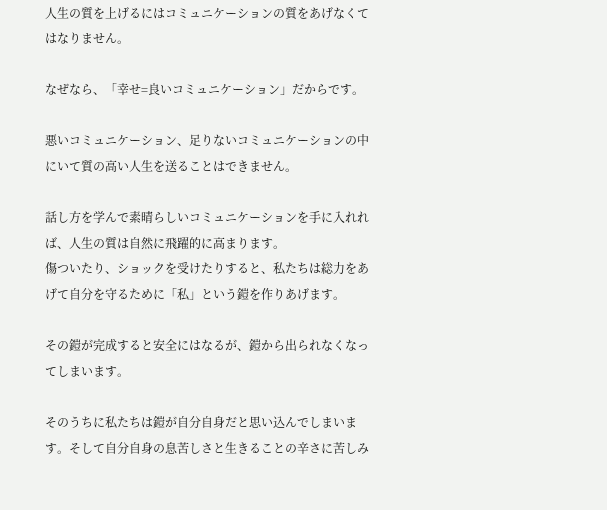人生の質を上げるにはコミュニケーションの質をあげなくてはなりません。

なぜなら、「幸せ=良いコミュニケーション」だからです。

悪いコミュニケーション、足りないコミュニケーションの中にいて質の高い人生を送ることはできません。

話し方を学んで素晴らしいコミュニケーションを手に入れれば、人生の質は自然に飛躍的に高まります。
傷ついたり、ショックを受けたりすると、私たちは総力をあげて自分を守るために「私」という鎧を作りあげます。

その鎧が完成すると安全にはなるが、鎧から出られなくなってしまいます。

そのうちに私たちは鎧が自分自身だと思い込んでしまいます。そして自分自身の息苦しさと生きることの辛さに苦しみ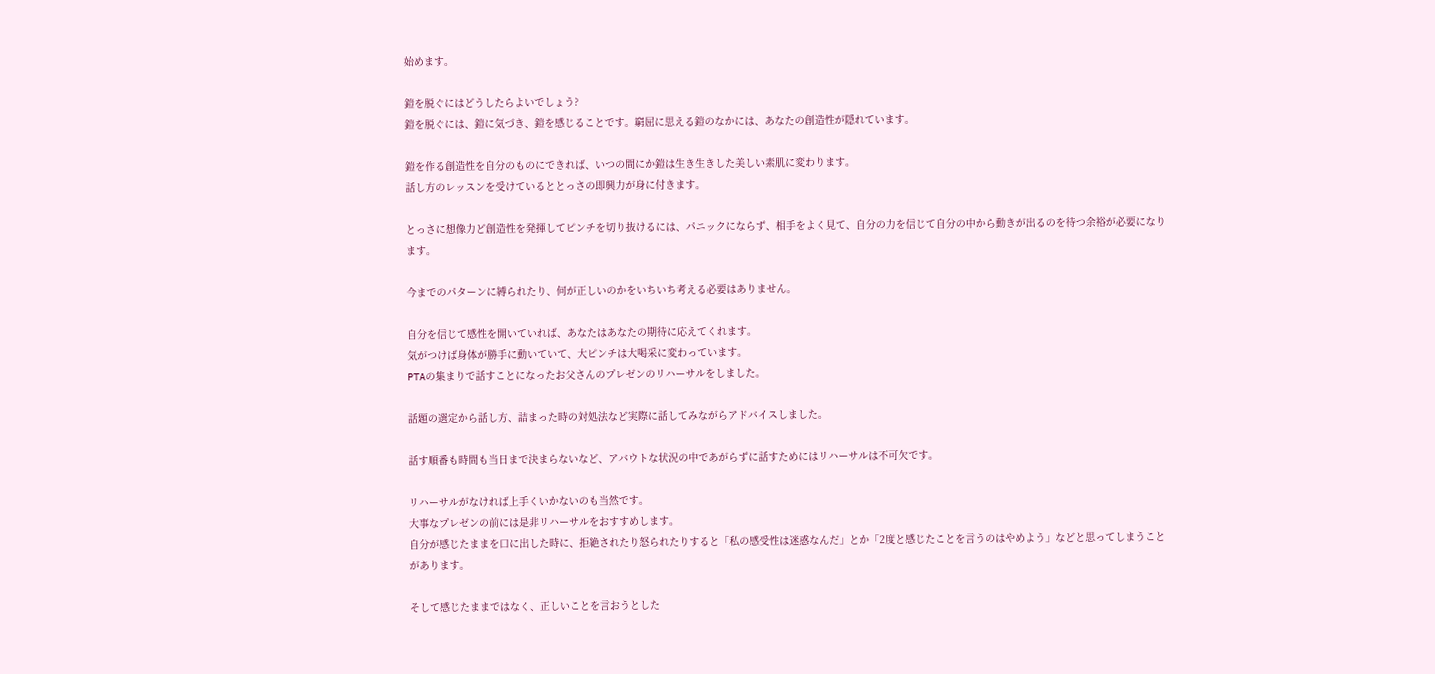始めます。

鎧を脱ぐにはどうしたらよいでしょう?
鎧を脱ぐには、鎧に気づき、鎧を感じることです。窮屈に思える鎧のなかには、あなたの創造性が隠れています。

鎧を作る創造性を自分のものにできれば、いつの間にか鎧は生き生きした美しい素肌に変わります。
話し方のレッスンを受けているととっさの即興力が身に付きます。

とっさに想像力ど創造性を発揮してピンチを切り抜けるには、パニックにならず、相手をよく見て、自分の力を信じて自分の中から動きが出るのを待つ余裕が必要になります。

今までのパターンに縛られたり、何が正しいのかをいちいち考える必要はありません。

自分を信じて感性を開いていれば、あなたはあなたの期待に応えてくれます。
気がつけば身体が勝手に動いていて、大ピンチは大喝采に変わっています。
PTAの集まりで話すことになったお父さんのプレゼンのリハーサルをしました。

話題の選定から話し方、詰まった時の対処法など実際に話してみながらアドバイスしました。

話す順番も時間も当日まで決まらないなど、アバウトな状況の中であがらずに話すためにはリハーサルは不可欠です。

リハーサルがなければ上手くいかないのも当然です。
大事なプレゼンの前には是非リハーサルをおすすめします。
自分が感じたままを口に出した時に、拒絶されたり怒られたりすると「私の感受性は迷惑なんだ」とか「2度と感じたことを言うのはやめよう」などと思ってしまうことがあります。

そして感じたままではなく、正しいことを言おうとした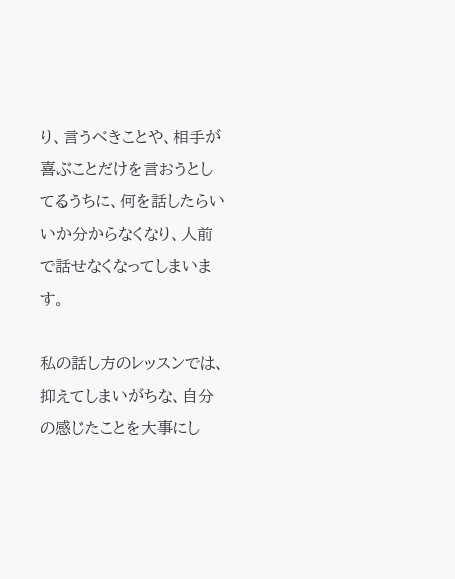り、言うべきことや、相手が喜ぶことだけを言おうとしてるうちに、何を話したらいいか分からなくなり、人前で話せなくなってしまいます。

私の話し方のレッスンでは、抑えてしまいがちな、自分の感じたことを大事にし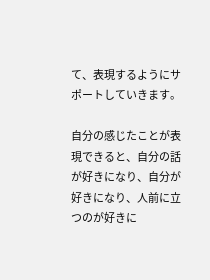て、表現するようにサポートしていきます。

自分の感じたことが表現できると、自分の話が好きになり、自分が好きになり、人前に立つのが好きに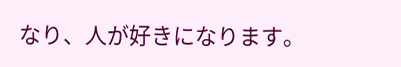なり、人が好きになります。